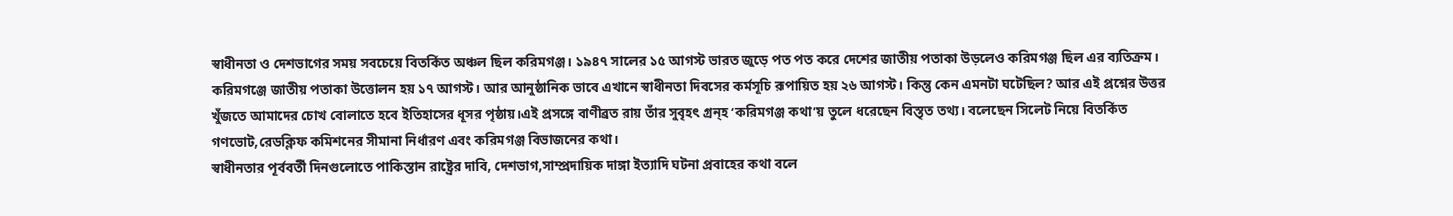স্বাধীনতা ও দেশভাগের সময় সবচেয়ে বিতর্কিত অঞ্চল ছিল করিমগঞ্জ। ১৯৪৭ সালের ১৫ আগস্ট ভারত জুড়ে পত পত করে দেশের জাতীয় পতাকা উড়লেও করিমগঞ্জ ছিল এর ব্যতিক্রম। করিমগঞ্জে জাতীয় পতাকা উত্তোলন হয় ১৭ আগস্ট। আর আনুষ্ঠানিক ভাবে এখানে স্বাধীনতা দিবসের কর্মসূচি রূপায়িত হয় ২৬ আগস্ট। কিন্তু কেন এমনটা ঘটেছিল? আর এই প্রশ্নের উত্তর খুঁজতে আমাদের চোখ বোলাতে হবে ইতিহাসের ধূসর পৃষ্ঠায়।এই প্রসঙ্গে বাণীব্রত রায় তাঁর সুবৃহৎ গ্রন্হ ‘করিমগঞ্জ কথা’য় তুলে ধরেছেন বিস্তৃত তথ্য। বলেছেন সিলেট নিয়ে বিতর্কিত গণভোট,রেডক্লিফ কমিশনের সীমানা নির্ধারণ এবং করিমগঞ্জ বিভাজনের কথা।
স্বাধীনতার পূর্ববর্তী দিনগুলোতে পাকিস্তান রাষ্ট্রের দাবি, দেশভাগ,সাম্প্রদায়িক দাঙ্গা ইত্যাদি ঘটনা প্রবাহের কথা বলে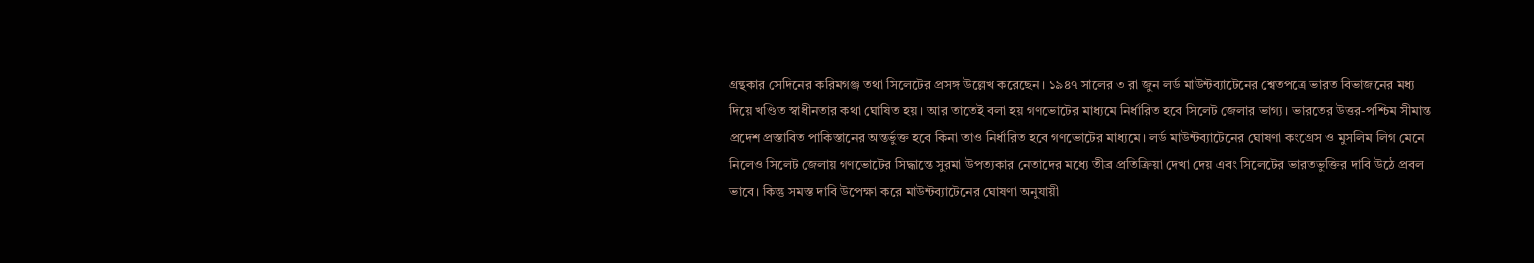গ্ৰন্থকার সেদিনের করিমগঞ্জ তথা সিলেটের প্রসঙ্গ উল্লেখ করেছেন। ১৯৪৭ সালের ৩ রা জুন লর্ড মাউন্টব্যাটেনের শ্বেতপত্রে ভারত বিভাজনের মধ্য দিয়ে খণ্ডিত স্বাধীনতার কথা ঘোষিত হয়। আর তাতেই বলা হয় গণভোটের মাধ্যমে নির্ধারিত হবে সিলেট জেলার ভাগ্য। ভারতের উত্তর-পশ্চিম সীমান্ত প্রদেশ প্রস্তাবিত পাকিস্তানের অন্তর্ভুক্ত হবে কিনা তাও নির্ধারিত হবে গণভোটের মাধ্যমে। লর্ড মাউন্টব্যাটেনের ঘোষণা কংগ্রেস ও মুসলিম লিগ মেনে নিলেও সিলেট জেলায় গণভোটের সিদ্ধান্তে সুরমা উপত্যকার নেতাদের মধ্যে তীব্র প্রতিক্রিয়া দেখা দেয় এবং সিলেটের ভারতভুক্তির দাবি উঠে প্রবল ভাবে। কিন্তু সমস্ত দাবি উপেক্ষা করে মাউন্টব্যাটেনের ঘোষণা অনুযায়ী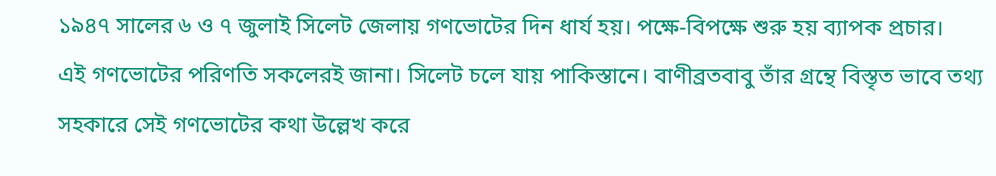১৯৪৭ সালের ৬ ও ৭ জুলাই সিলেট জেলায় গণভোটের দিন ধার্য হয়। পক্ষে-বিপক্ষে শুরু হয় ব্যাপক প্রচার।
এই গণভোটের পরিণতি সকলেরই জানা। সিলেট চলে যায় পাকিস্তানে। বাণীব্রতবাবু তাঁর গ্রন্থে বিস্তৃত ভাবে তথ্য সহকারে সেই গণভোটের কথা উল্লেখ করে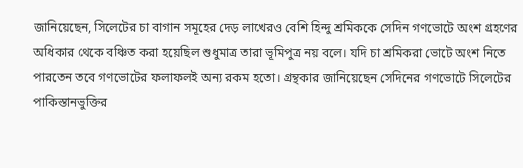জানিয়েছেন, সিলেটের চা বাগান সমূহের দেড় লাখেরও বেশি হিন্দু শ্রমিককে সেদিন গণভোটে অংশ গ্রহণের অধিকার থেকে বঞ্চিত করা হয়েছিল শুধুমাত্র তারা ভূমিপুত্র নয় বলে। যদি চা শ্রমিকরা ভোটে অংশ নিতে পারতেন তবে গণভোটের ফলাফলই অন্য রকম হতো। গ্রন্থকার জানিয়েছেন সেদিনের গণভোটে সিলেটের পাকিস্তানভুক্তির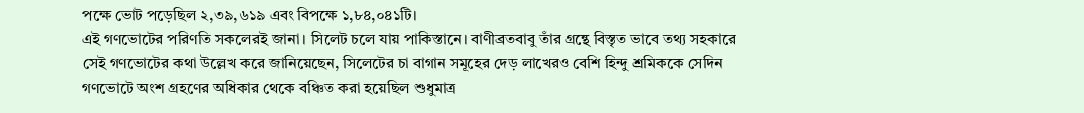পক্ষে ভোট পড়েছিল ২,৩৯,৬১৯ এবং বিপক্ষে ১,৮৪,০৪১টি।
এই গণভোটের পরিণতি সকলেরই জানা। সিলেট চলে যায় পাকিস্তানে। বাণীব্রতবাবু তাঁর গ্রন্থে বিস্তৃত ভাবে তথ্য সহকারে সেই গণভোটের কথা উল্লেখ করে জানিয়েছেন, সিলেটের চা বাগান সমূহের দেড় লাখেরও বেশি হিন্দু শ্রমিককে সেদিন গণভোটে অংশ গ্রহণের অধিকার থেকে বঞ্চিত করা হয়েছিল শুধুমাত্র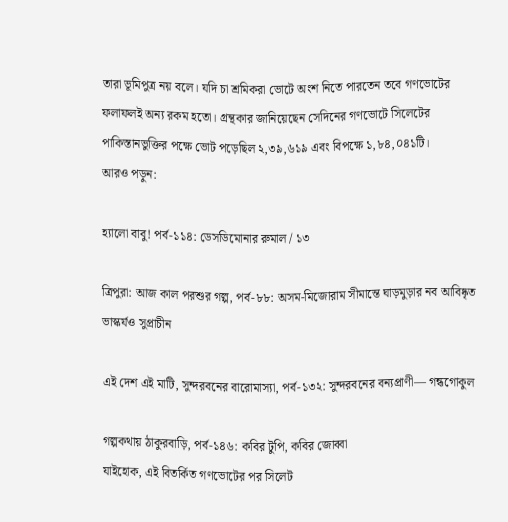তারা ভূমিপুত্র নয় বলে। যদি চা শ্রমিকরা ভোটে অংশ নিতে পারতেন তবে গণভোটের ফলাফলই অন্য রকম হতো। গ্রন্থকার জানিয়েছেন সেদিনের গণভোটে সিলেটের পাকিস্তানভুক্তির পক্ষে ভোট পড়েছিল ২,৩৯,৬১৯ এবং বিপক্ষে ১,৮৪,০৪১টি।
আরও পড়ুন:

হ্যালো বাবু! পর্ব-১১৪: ডেসডিমোনার রুমাল / ১৩

ত্রিপুরা: আজ কাল পরশুর গল্প, পর্ব-৮৮: অসম-মিজোরাম সীমান্তে ঘাড়মুড়ার নব আবিষ্কৃত ভাস্কর্যও সুপ্রাচীন

এই দেশ এই মাটি, সুন্দরবনের বারোমাস্যা, পর্ব-১৩২: সুন্দরবনের বন্যপ্রাণী— গন্ধগোকুল

গল্পকথায় ঠাকুরবাড়ি, পর্ব-১৪৬: কবির টুপি, কবির জোব্বা
যাইহোক, এই বিতর্কিত গণভোটের পর সিলেট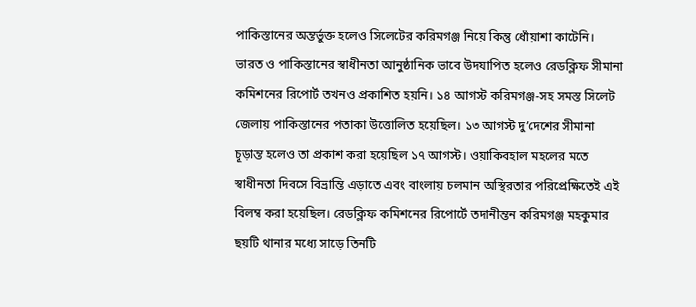পাকিস্তানের অন্তর্ভুক্ত হলেও সিলেটের করিমগঞ্জ নিয়ে কিন্তু ধোঁয়াশা কাটেনি। ভারত ও পাকিস্তানের স্বাধীনতা আনুষ্ঠানিক ভাবে উদযাপিত হলেও রেডক্লিফ সীমানা কমিশনের রিপোর্ট তখনও প্রকাশিত হয়নি। ১৪ আগস্ট করিমগঞ্জ-সহ সমস্ত সিলেট জেলায় পাকিস্তানের পতাকা উত্তোলিত হয়েছিল। ১৩ আগস্ট দু’দেশের সীমানা চূড়ান্ত হলেও তা প্রকাশ করা হয়েছিল ১৭ আগস্ট। ওয়াকিবহাল মহলের মতে স্বাধীনতা দিবসে বিভ্রান্তি এড়াতে এবং বাংলায় চলমান অস্থিরতার পরিপ্রেক্ষিতেই এই বিলম্ব করা হয়েছিল। রেডক্লিফ কমিশনের রিপোর্টে তদানীন্তন করিমগঞ্জ মহকুমার ছয়টি থানার মধ্যে সাড়ে তিনটি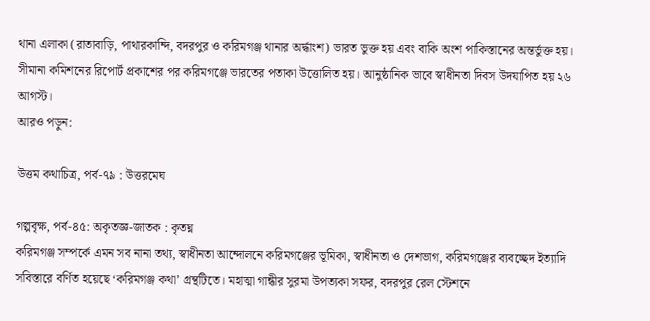থানা এলাকা (রাতাবাড়ি, পাথারকান্দি, বদরপুর ও করিমগঞ্জ থানার অর্দ্ধাংশ) ভারত ভুক্ত হয় এবং বাকি অংশ পাকিস্তানের অন্তর্ভুক্ত হয়। সীমানা কমিশনের রিপোর্ট প্রকাশের পর করিমগঞ্জে ভারতের পতাকা উত্তোলিত হয়। আনুষ্ঠানিক ভাবে স্বাধীনতা দিবস উদযাপিত হয় ২৬ আগস্ট।
আরও পড়ুন:

উত্তম কথাচিত্র, পর্ব-৭৯ : উত্তরমেঘ

গল্পবৃক্ষ, পর্ব-৪৫: অকৃতজ্ঞ-জাতক : কৃতঘ্ন
করিমগঞ্জ সম্পর্কে এমন সব নানা তথ্য, স্বাধীনতা আন্দোলনে করিমগঞ্জের ভূমিকা, স্বাধীনতা ও দেশভাগ, করিমগঞ্জের ব্যবচ্ছেদ ইত্যাদি সবিস্তারে বর্ণিত হয়েছে ‘করিমগঞ্জ কথা’ গ্রন্থটিতে। মহাত্মা গান্ধীর সুরমা উপত্যকা সফর, বদরপুর রেল স্টেশনে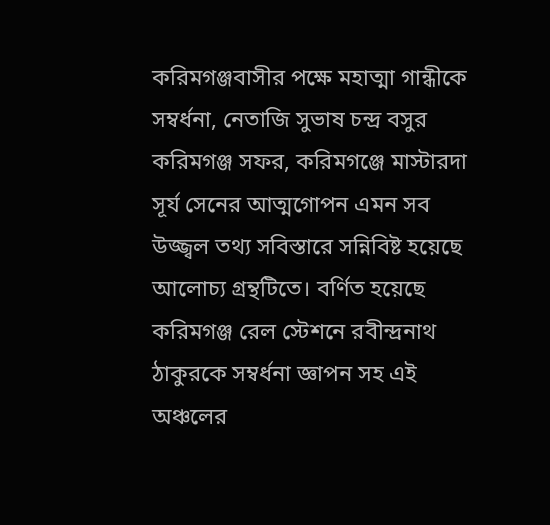করিমগঞ্জবাসীর পক্ষে মহাত্মা গান্ধীকে সম্বর্ধনা, নেতাজি সুভাষ চন্দ্র বসুর করিমগঞ্জ সফর, করিমগঞ্জে মাস্টারদা সূর্য সেনের আত্মগোপন এমন সব উজ্জ্বল তথ্য সবিস্তারে সন্নিবিষ্ট হয়েছে আলোচ্য গ্রন্থটিতে। বর্ণিত হয়েছে করিমগঞ্জ রেল স্টেশনে রবীন্দ্রনাথ ঠাকুরকে সম্বর্ধনা জ্ঞাপন সহ এই অঞ্চলের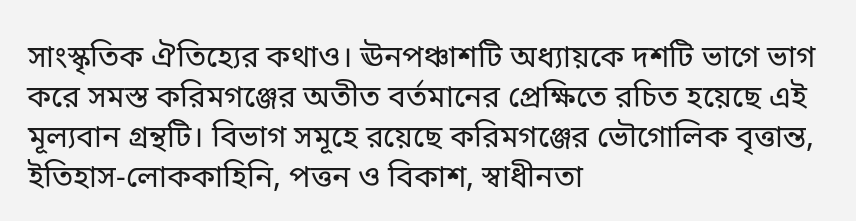সাংস্কৃতিক ঐতিহ্যের কথাও। ঊনপঞ্চাশটি অধ্যায়কে দশটি ভাগে ভাগ করে সমস্ত করিমগঞ্জের অতীত বর্তমানের প্রেক্ষিতে রচিত হয়েছে এই মূল্যবান গ্রন্থটি। বিভাগ সমূহে রয়েছে করিমগঞ্জের ভৌগোলিক বৃত্তান্ত, ইতিহাস-লোককাহিনি, পত্তন ও বিকাশ, স্বাধীনতা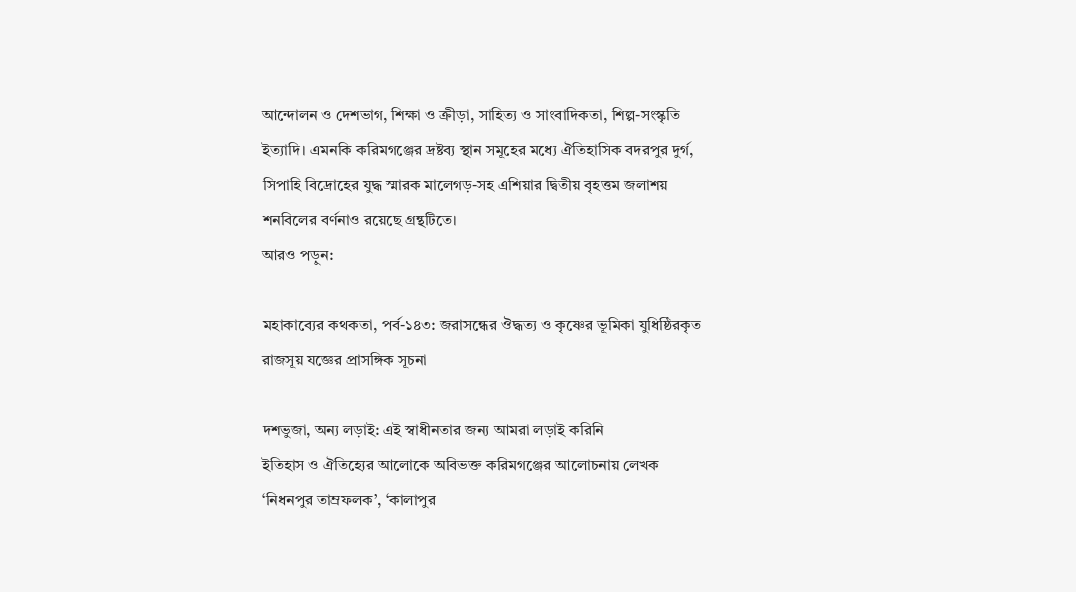আন্দোলন ও দেশভাগ, শিক্ষা ও ক্রীড়া, সাহিত্য ও সাংবাদিকতা, শিল্প-সংস্কৃতি ইত্যাদি। এমনকি করিমগঞ্জের দ্রষ্টব্য স্থান সমূহের মধ্যে ঐতিহাসিক বদরপুর দুর্গ, সিপাহি বিদ্রোহের যুদ্ধ স্মারক মালেগড়-সহ এশিয়ার দ্বিতীয় বৃহত্তম জলাশয় শনবিলের বর্ণনাও রয়েছে গ্রন্থটিতে।
আরও পড়ুন:

মহাকাব্যের কথকতা, পর্ব-১৪৩: জরাসন্ধের ঔদ্ধত্য ও কৃষ্ণের ভূমিকা যুধিষ্ঠিরকৃত রাজসূয় যজ্ঞের প্রাসঙ্গিক সূচনা

দশভুজা, অন্য লড়াই: এই স্বাধীনতার জন্য আমরা লড়াই করিনি
ইতিহাস ও ঐতিহ্যের আলোকে অবিভক্ত করিমগঞ্জের আলোচনায় লেখক ‘নিধনপুর তাম্রফলক’, ‘কালাপুর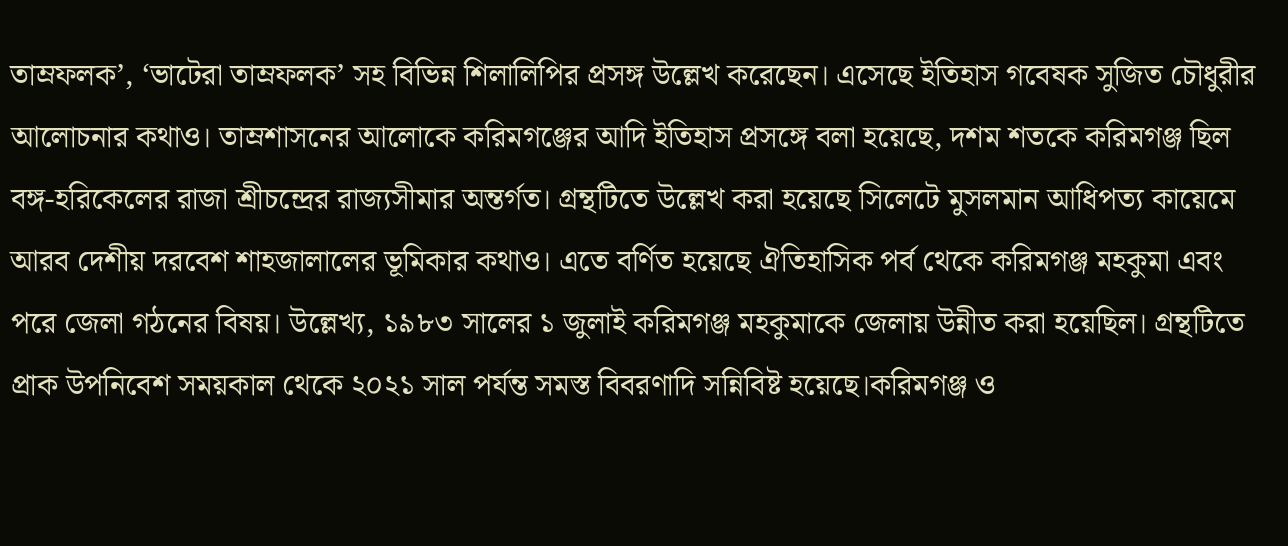তাম্রফলক’, ‘ভাটেরা তাম্রফলক’ সহ বিভিন্ন শিলালিপির প্রসঙ্গ উল্লেখ করেছেন। এসেছে ইতিহাস গবেষক সুজিত চৌধুরীর আলোচনার কথাও। তাম্রশাসনের আলোকে করিমগঞ্জের আদি ইতিহাস প্রসঙ্গে বলা হয়েছে, দশম শতকে করিমগঞ্জ ছিল বঙ্গ-হরিকেলের রাজা শ্রীচন্দ্রের রাজ্যসীমার অন্তর্গত। গ্রন্থটিতে উল্লেখ করা হয়েছে সিলেটে মুসলমান আধিপত্য কায়েমে আরব দেশীয় দরবেশ শাহজালালের ভূমিকার কথাও। এতে বর্ণিত হয়েছে ঐতিহাসিক পর্ব থেকে করিমগঞ্জ মহকুমা এবং পরে জেলা গঠনের বিষয়। উল্লেখ্য, ১৯৮৩ সালের ১ জুলাই করিমগঞ্জ মহকুমাকে জেলায় উন্নীত করা হয়েছিল। গ্রন্থটিতে প্রাক উপনিবেশ সময়কাল থেকে ২০২১ সাল পর্যন্ত সমস্ত বিবরণাদি সন্নিবিষ্ট হয়েছে।করিমগঞ্জ ও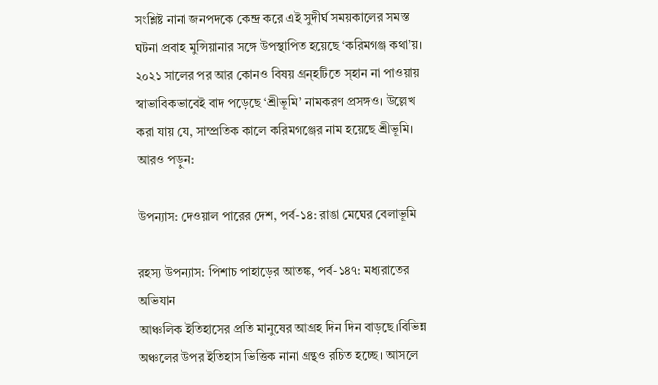সংশ্লিষ্ট নানা জনপদকে কেন্দ্র করে এই সুদীর্ঘ সময়কালের সমস্ত ঘটনা প্রবাহ মুন্সিয়ানার সঙ্গে উপস্থাপিত হয়েছে ‘করিমগঞ্জ কথা’য়। ২০২১ সালের পর আর কোনও বিষয় গ্রন্হটিতে স্হান না পাওয়ায় স্বাভাবিকভাবেই বাদ পড়েছে ‘শ্রীভূমি’ নামকরণ প্রসঙ্গও। উল্লেখ করা যায় যে, সাম্প্রতিক কালে করিমগঞ্জের নাম হয়েছে শ্রীভূমি।
আরও পড়ুন:

উপন্যাস: দেওয়াল পারের দেশ, পর্ব-১৪: রাঙা মেঘের বেলাভূমি

রহস্য উপন্যাস: পিশাচ পাহাড়ের আতঙ্ক, পর্ব-১৪৭: মধ্যরাতের অভিযান
আঞ্চলিক ইতিহাসের প্রতি মানুষের আগ্রহ দিন দিন বাড়ছে।বিভিন্ন অঞ্চলের উপর ইতিহাস ভিত্তিক নানা গ্রন্থও রচিত হচ্ছে। আসলে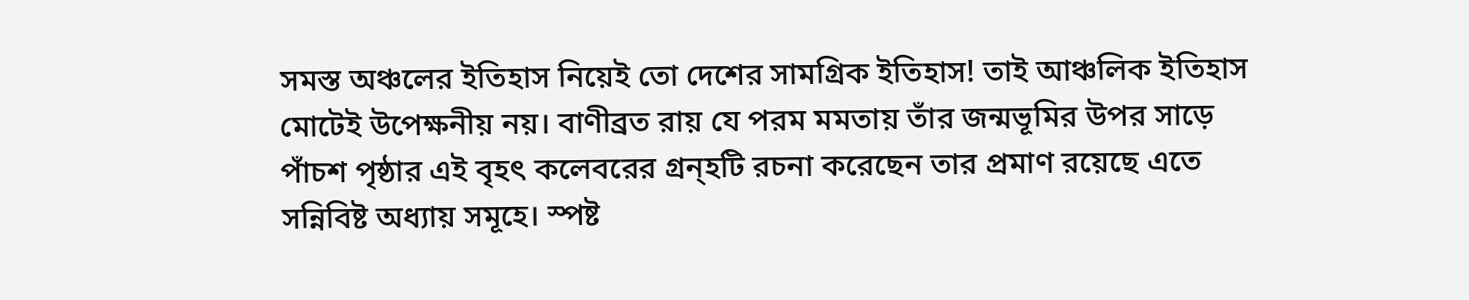সমস্ত অঞ্চলের ইতিহাস নিয়েই তো দেশের সামগ্রিক ইতিহাস! তাই আঞ্চলিক ইতিহাস মোটেই উপেক্ষনীয় নয়। বাণীব্রত রায় যে পরম মমতায় তাঁর জন্মভূমির উপর সাড়ে পাঁচশ পৃষ্ঠার এই বৃহৎ কলেবরের গ্রন্হটি রচনা করেছেন তার প্রমাণ রয়েছে এতে সন্নিবিষ্ট অধ্যায় সমূহে। স্পষ্ট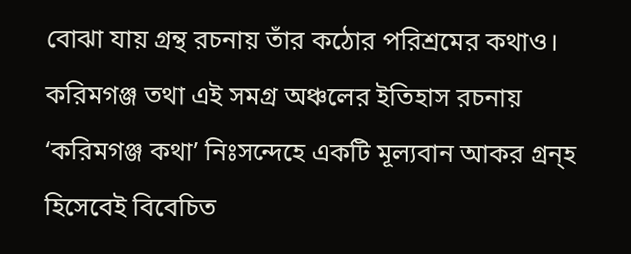বোঝা যায় গ্রন্থ রচনায় তাঁর কঠোর পরিশ্রমের কথাও। করিমগঞ্জ তথা এই সমগ্র অঞ্চলের ইতিহাস রচনায় ‘করিমগঞ্জ কথা’ নিঃসন্দেহে একটি মূল্যবান আকর গ্রন্হ হিসেবেই বিবেচিত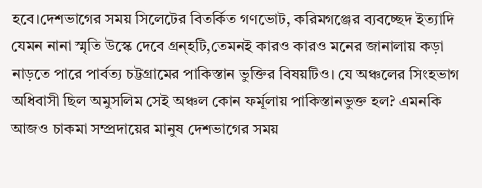হবে।দেশভাগের সময় সিলেটের বিতর্কিত গণভোট, করিমগঞ্জের ব্যবচ্ছেদ ইত্যাদি যেমন নানা স্মৃতি উস্কে দেবে গ্রন্হটি,তেমনই কারও কারও মনের জানালায় কড়া নাড়তে পারে পার্বত্য চট্টগ্রামের পাকিস্তান ভুক্তির বিষয়টিও। যে অঞ্চলের সিংহভাগ অধিবাসী ছিল অমুসলিম সেই অঞ্চল কোন ফর্মূলায় পাকিস্তানভুক্ত হল? এমনকি আজও চাকমা সম্প্রদায়ের মানুষ দেশভাগের সময়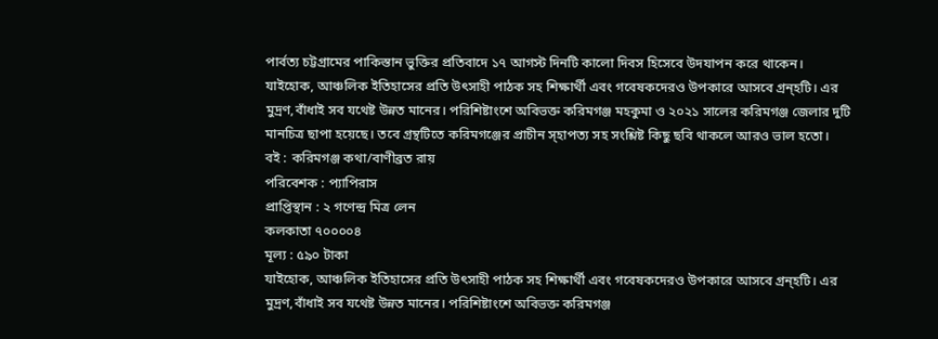পার্বত্য চট্টগ্রামের পাকিস্তান ভুক্তির প্রতিবাদে ১৭ আগস্ট দিনটি কালো দিবস হিসেবে উদযাপন করে থাকেন।
যাইহোক, আঞ্চলিক ইতিহাসের প্রতি উৎসাহী পাঠক সহ শিক্ষার্থী এবং গবেষকদেরও উপকারে আসবে গ্রন্হটি। এর মুদ্রণ,বাঁধাই সব যথেষ্ট উন্নত মানের। পরিশিষ্টাংশে অবিভক্ত করিমগঞ্জ মহকুমা ও ২০২১ সালের করিমগঞ্জ জেলার দুটি মানচিত্র ছাপা হয়েছে। তবে গ্রন্থটিতে করিমগঞ্জের প্রাচীন স্হাপত্য সহ সংশ্লিষ্ট কিছু ছবি থাকলে আরও ভাল হতো।
বই : করিমগঞ্জ কথা/বাণীব্রত রায়
পরিবেশক : প্যাপিরাস
প্রাপ্তিস্থান : ২ গণেন্দ্র মিত্র লেন
কলকাতা ৭০০০০৪
মূল্য : ৫৯০ টাকা
যাইহোক, আঞ্চলিক ইতিহাসের প্রতি উৎসাহী পাঠক সহ শিক্ষার্থী এবং গবেষকদেরও উপকারে আসবে গ্রন্হটি। এর মুদ্রণ,বাঁধাই সব যথেষ্ট উন্নত মানের। পরিশিষ্টাংশে অবিভক্ত করিমগঞ্জ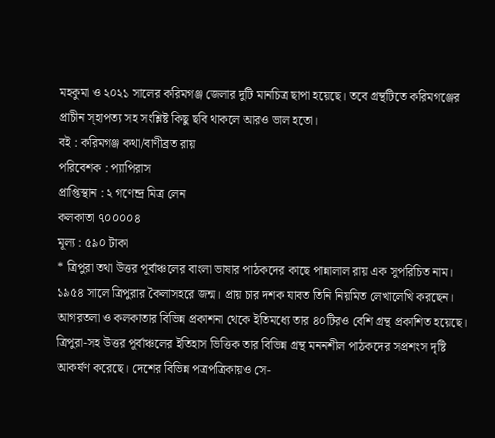মহকুমা ও ২০২১ সালের করিমগঞ্জ জেলার দুটি মানচিত্র ছাপা হয়েছে। তবে গ্রন্থটিতে করিমগঞ্জের প্রাচীন স্হাপত্য সহ সংশ্লিষ্ট কিছু ছবি থাকলে আরও ভাল হতো।
বই : করিমগঞ্জ কথা/বাণীব্রত রায়
পরিবেশক : প্যাপিরাস
প্রাপ্তিস্থান : ২ গণেন্দ্র মিত্র লেন
কলকাতা ৭০০০০৪
মূল্য : ৫৯০ টাকা
* ত্রিপুরা তথা উত্তর পূর্বাঞ্চলের বাংলা ভাষার পাঠকদের কাছে পান্নালাল রায় এক সুপরিচিত নাম। ১৯৫৪ সালে ত্রিপুরার কৈলাসহরে জন্ম। প্রায় চার দশক যাবত তিনি নিয়মিত লেখালেখি করছেন। আগরতলা ও কলকাতার বিভিন্ন প্রকাশনা থেকে ইতিমধ্যে তার ৪০টিরও বেশি গ্রন্থ প্রকাশিত হয়েছে। ত্রিপুরা-সহ উত্তর পূর্বাঞ্চলের ইতিহাস ভিত্তিক তার বিভিন্ন গ্রন্থ মননশীল পাঠকদের সপ্রশংস দৃষ্টি আকর্ষণ করেছে। দেশের বিভিন্ন পত্রপত্রিকায়ও সে-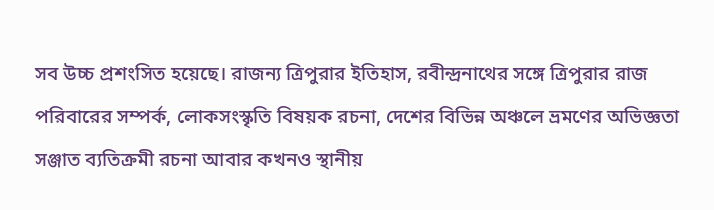সব উচ্চ প্রশংসিত হয়েছে। রাজন্য ত্রিপুরার ইতিহাস, রবীন্দ্রনাথের সঙ্গে ত্রিপুরার রাজ পরিবারের সম্পর্ক, লোকসংস্কৃতি বিষয়ক রচনা, দেশের বিভিন্ন অঞ্চলে ভ্রমণের অভিজ্ঞতা সঞ্জাত ব্যতিক্রমী রচনা আবার কখনও স্থানীয়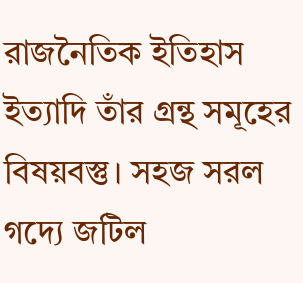রাজনৈতিক ইতিহাস ইত্যাদি তাঁর গ্রন্থ সমূহের বিষয়বস্তু। সহজ সরল গদ্যে জটিল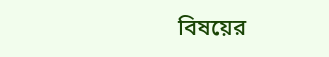বিষয়ের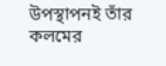উপস্থাপনই তাঁর কলমের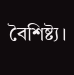বৈশিষ্ট্য।